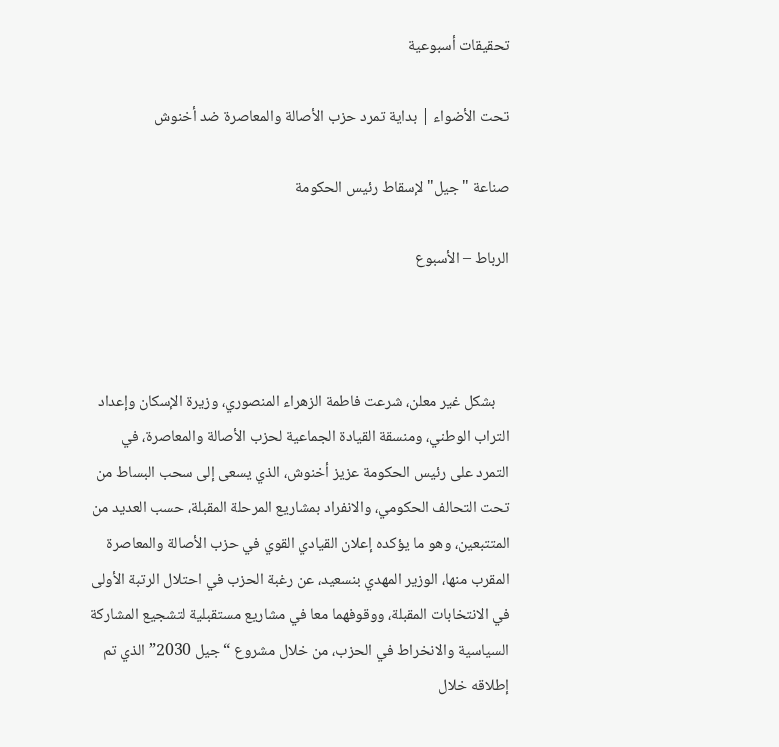تحقيقات أسبوعية

تحت الأضواء | بداية تمرد حزب الأصالة والمعاصرة ضد أخنوش

صناعة "جيل" لإسقاط رئيس الحكومة

الرباط – الأسبوع



    بشكل غير معلن، شرعت فاطمة الزهراء المنصوري، وزيرة الإسكان وإعداد التراب الوطني، ومنسقة القيادة الجماعية لحزب الأصالة والمعاصرة، في التمرد على رئيس الحكومة عزيز أخنوش، الذي يسعى إلى سحب البساط من تحت التحالف الحكومي، والانفراد بمشاريع المرحلة المقبلة، حسب العديد من المتتبعين، وهو ما يؤكده إعلان القيادي القوي في حزب الأصالة والمعاصرة المقرب منها، الوزير المهدي بنسعيد، عن رغبة الحزب في احتلال الرتبة الأولى في الانتخابات المقبلة، ووقوفهما معا في مشاريع مستقبلية لتشجيع المشاركة السياسية والانخراط في الحزب، من خلال مشروع “جيل 2030” الذي تم إطلاقه خلال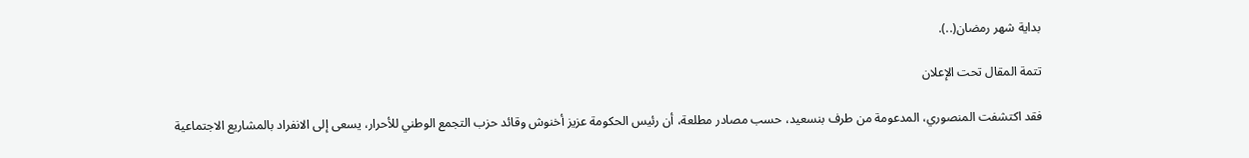بداية شهر رمضان(..).

تتمة المقال تحت الإعلان

فقد اكتشفت المنصوري، المدعومة من طرف بنسعيد، حسب مصادر مطلعة، أن رئيس الحكومة عزيز أخنوش وقائد حزب التجمع الوطني للأحرار، يسعى إلى الانفراد بالمشاريع الاجتماعية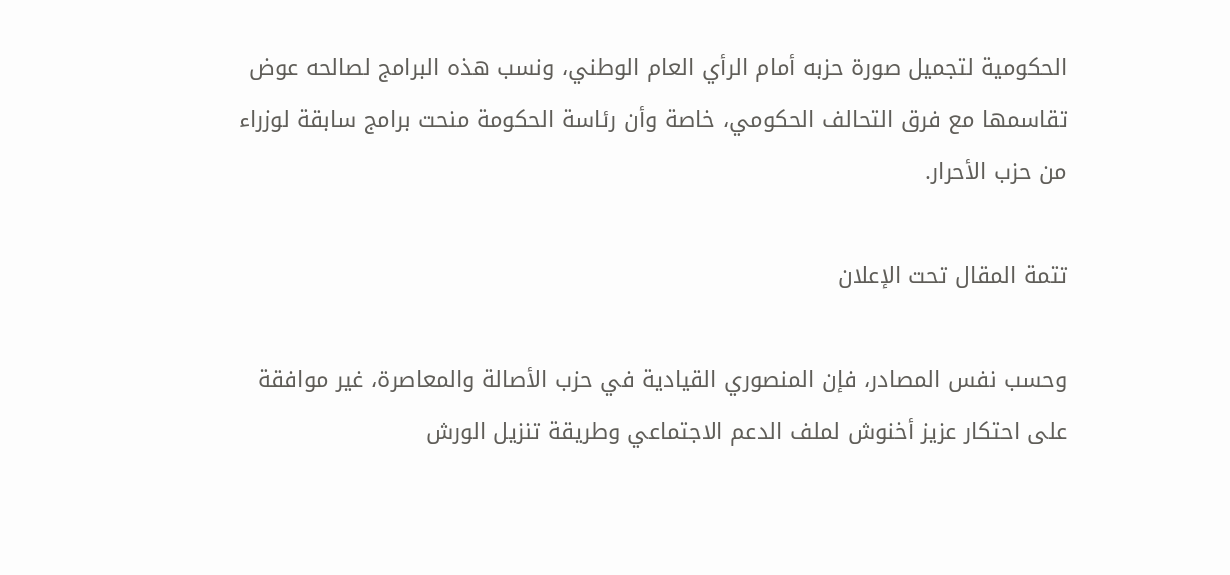الحكومية لتجميل صورة حزبه أمام الرأي العام الوطني، ونسب هذه البرامج لصالحه عوض تقاسمها مع فرق التحالف الحكومي، خاصة وأن رئاسة الحكومة منحت برامج سابقة لوزراء من حزب الأحرار.

تتمة المقال تحت الإعلان

وحسب نفس المصادر، فإن المنصوري القيادية في حزب الأصالة والمعاصرة، غير موافقة على احتكار عزيز أخنوش لملف الدعم الاجتماعي وطريقة تنزيل الورش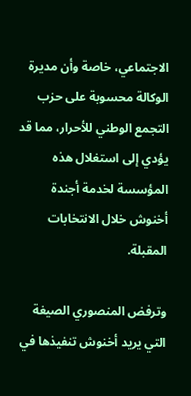الاجتماعي، خاصة وأن مديرة الوكالة محسوبة على حزب التجمع الوطني للأحرار، مما قد يؤدي إلى استغلال هذه المؤسسة لخدمة أجندة أخنوش خلال الانتخابات المقبلة.

وترفض المنصوري الصيغة التي يريد أخنوش تنفيذها في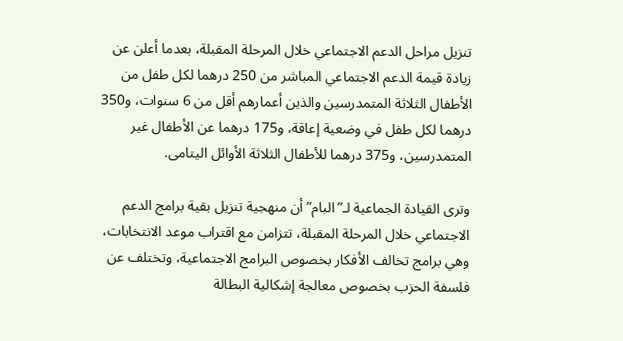تنزيل مراحل الدعم الاجتماعي خلال المرحلة المقبلة، بعدما أعلن عن زيادة قيمة الدعم الاجتماعي المباشر من 250 درهما لكل طفل من الأطفال الثلاثة المتمدرسين والذين أعمارهم أقل من 6 سنوات، و350 درهما لكل طفل في وضعية إعاقة، و175 درهما عن الأطفال غير المتمدرسين، و375 درهما للأطفال الثلاثة الأوائل اليتامى.

وترى القيادة الجماعية لـ”البام” أن منهجية تنزيل بقية برامج الدعم الاجتماعي خلال المرحلة المقبلة، تتزامن مع اقتراب موعد الانتخابات، وهي برامج تخالف الأفكار بخصوص البرامج الاجتماعية، وتختلف عن فلسفة الحزب بخصوص معالجة إشكالية البطالة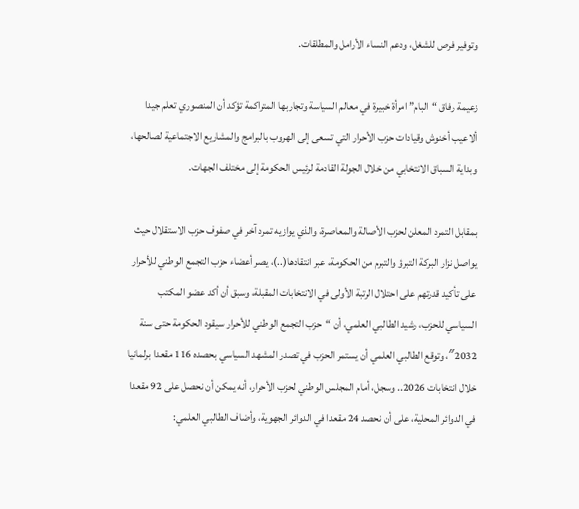وتوفير فرص للشغل، ودعم النساء الأرامل والمطلقات.

زعيمة رفاق “البام” امرأة خبيرة في معالم السياسة وتجاربها المتراكمة تؤكد أن المنصوري تعلم جيدا ألاعيب أخنوش وقيادات حزب الأحرار التي تسعى إلى الهروب بالبرامج والمشاريع الاجتماعية لصالحها، وبداية السباق الانتخابي من خلال الجولة القادمة لرئيس الحكومة إلى مختلف الجهات.

بمقابل التمرد المعلن لحزب الأصالة والمعاصرة، والذي يوازيه تمرد آخر في صفوف حزب الاستقلال حيث يواصل نزار البركة التبرؤ والتبرم من الحكومة، عبر انتقادها(..)، يصر أعضاء حزب التجمع الوطني للأحرار على تأكيد قدرتهم على احتلال الرتبة الأولى في الانتخابات المقبلة، وسبق أن أكد عضو المكتب السياسي للحزب، رشيد الطالبي العلمي، أن “حزب التجمع الوطني للأحرار سيقود الحكومة حتى سنة 2032″، وتوقع الطالبي العلمي أن يستمر الحزب في تصدر المشهد السياسي بحصده 116 مقعدا برلمانيا خلال انتخابات 2026.. وسجل، أمام المجلس الوطني لحزب الأحرار، أنه يمكن أن نحصل على 92 مقعدا في الدوائر المحلية، على أن نحصد 24 مقعدا في الدوائر الجهوية، وأضاف الطالبي العلمي: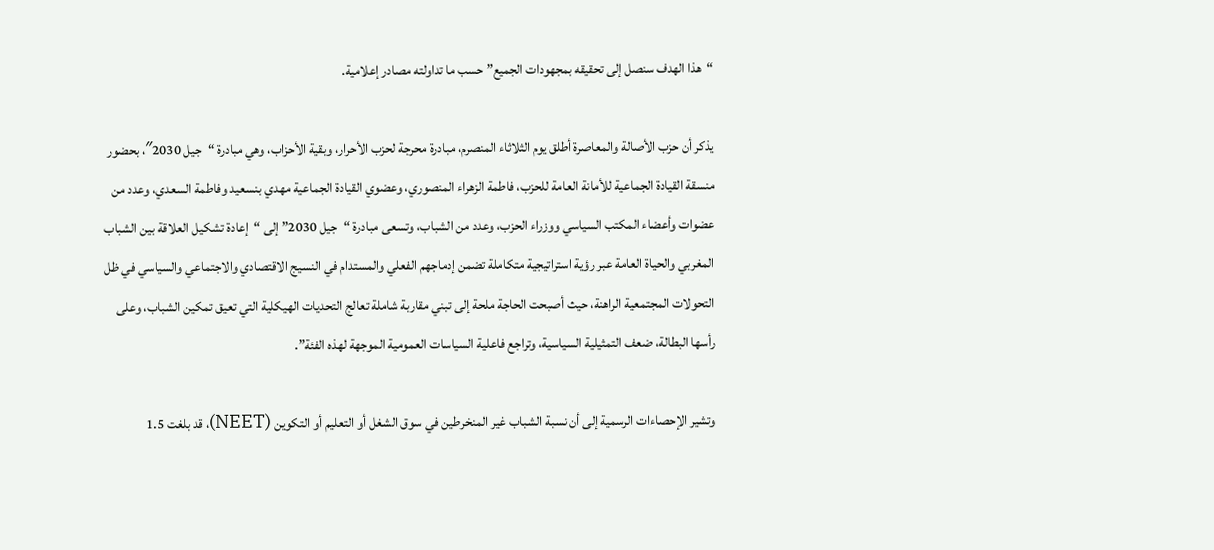“هذا الهدف سنصل إلى تحقيقه بمجهودات الجميع” حسب ما تداولته مصادر إعلامية.

يذكر أن حزب الأصالة والمعاصرة أطلق يوم الثلاثاء المنصرم، مبادرة محرجة لحزب الأحرار، وبقية الأحزاب، وهي مبادرة “جيل 2030″، بحضور منسقة القيادة الجماعية للأمانة العامة للحزب، فاطمة الزهراء المنصوري، وعضوي القيادة الجماعية مهدي بنسعيد وفاطمة السعدي، وعدد من عضوات وأعضاء المكتب السياسي ووزراء الحزب، وعدد من الشباب، وتسعى مبادرة “جيل 2030” إلى “إعادة تشكيل العلاقة بين الشباب المغربي والحياة العامة عبر رؤية استراتيجية متكاملة تضمن إدماجهم الفعلي والمستدام في النسيج الاقتصادي والاجتماعي والسياسي في ظل التحولات المجتمعية الراهنة، حيث أصبحت الحاجة ملحة إلى تبني مقاربة شاملة تعالج التحديات الهيكلية التي تعيق تمكين الشباب، وعلى رأسها البطالة، ضعف التمثيلية السياسية، وتراجع فاعلية السياسات العمومية الموجهة لهذه الفئة”.

وتشير الإحصاءات الرسمية إلى أن نسبة الشباب غير المنخرطين في سوق الشغل أو التعليم أو التكوين (NEET)، قد بلغت 1.5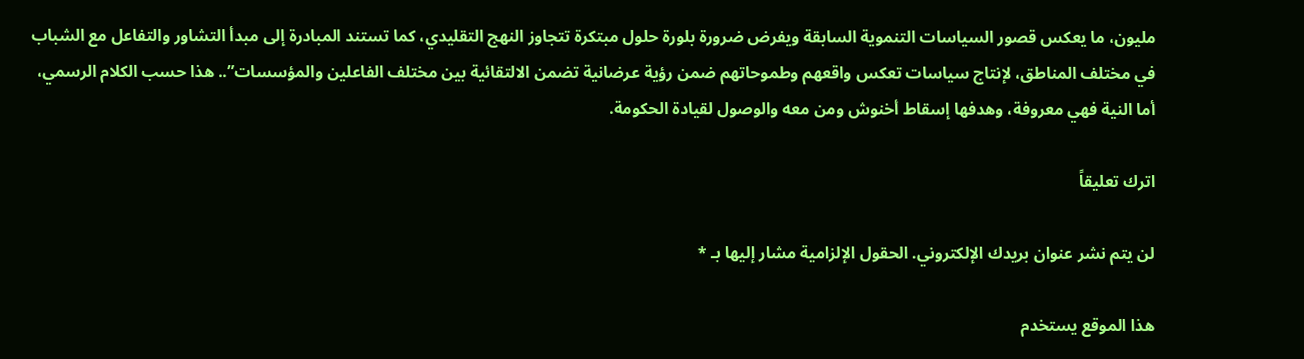مليون، ما يعكس قصور السياسات التنموية السابقة ويفرض ضرورة بلورة حلول مبتكرة تتجاوز النهج التقليدي، كما تستند المبادرة إلى مبدأ التشاور والتفاعل مع الشباب في مختلف المناطق، لإنتاج سياسات تعكس واقعهم وطموحاتهم ضمن رؤية عرضانية تضمن الالتقائية بين مختلف الفاعلين والمؤسسات”.. هذا حسب الكلام الرسمي، أما النية فهي معروفة، وهدفها إسقاط أخنوش ومن معه والوصول لقيادة الحكومة.

اترك تعليقاً

لن يتم نشر عنوان بريدك الإلكتروني. الحقول الإلزامية مشار إليها بـ *

هذا الموقع يستخدم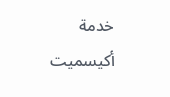خدمة أكيسميت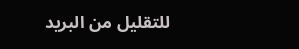للتقليل من البريد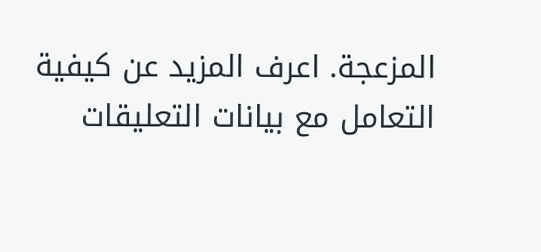المزعجة. اعرف المزيد عن كيفية التعامل مع بيانات التعليقات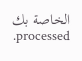الخاصة بك processed.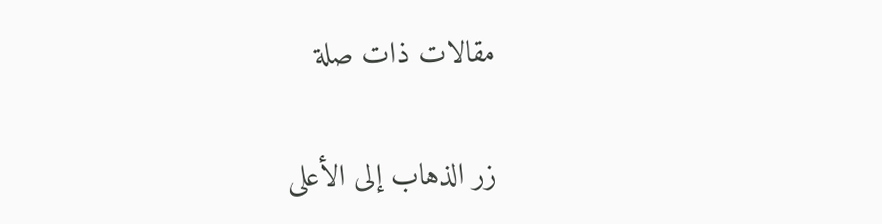مقالات ذات صلة

زر الذهاب إلى الأعلى